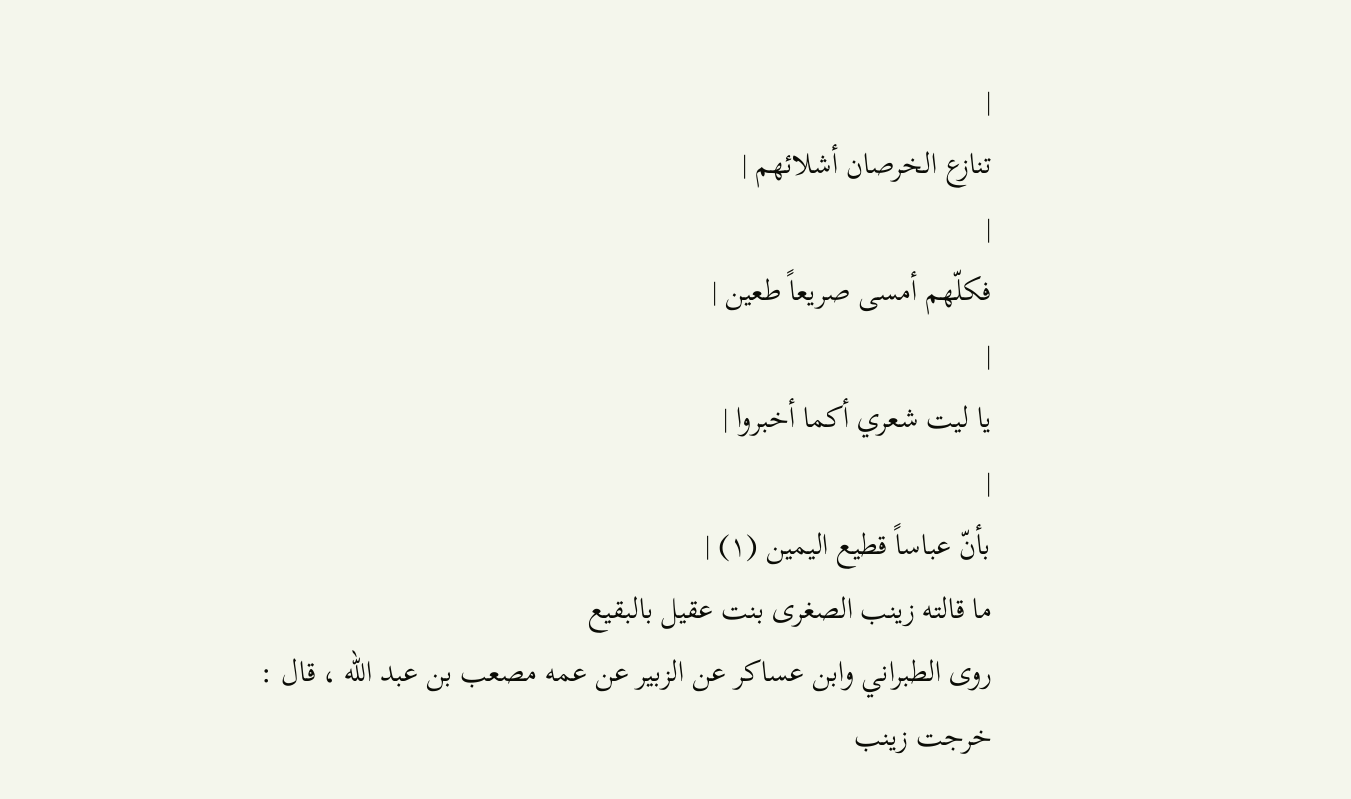|
تنازع الخرصان أشلائهم |
|
فكلّهم أمسى صريعاً طعين |
|
يا ليت شعري أكما أخبروا |
|
بأنّ عباساً قطيع اليمين (١) |
ما قالته زينب الصغرى بنت عقيل بالبقيع
روى الطبراني وابن عساكر عن الزبير عن عمه مصعب بن عبد الله ، قال : خرجت زينب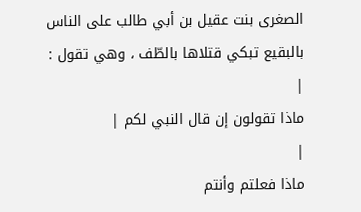الصغرى بنت عقيل بن أبي طالب على الناس بالبقيع تبكي قتلاها بالطّف ، وهي تقول :
|
ماذا تقولون إن قال النبي لكم |
|
ماذا فعلتم وأنتم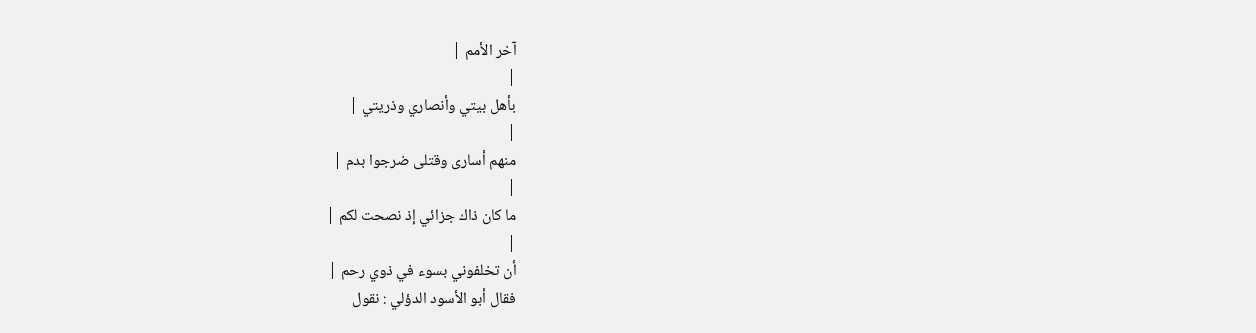آخر الأمم |
|
بأهل بيتي وأنصاري وذريتي |
|
منهم أسارى وقتلى ضرجوا بدم |
|
ما كان ذاك جزائي إذ نصحت لكم |
|
أن تخلفوني بسوء في ذوي رحم |
فقال أبو الأسود الدؤلي : نقول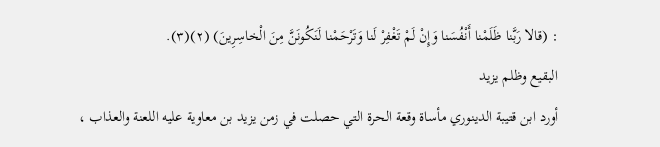: (قالا رَبَّنا ظَلَمْنا أَنْفُسَنا وَإِنْ لَمْ تَغْفِرْ لَنا وَتَرْحَمْنا لَنَكُونَنَّ مِنَ الْخاسِرِينَ) (٢)(٣).
البقيع وظلم يزيد
أورد ابن قتيبة الدينوري مأساة وقعة الحرة التي حصلت في زمن يزيد بن معاوية عليه اللعنة والعذاب ،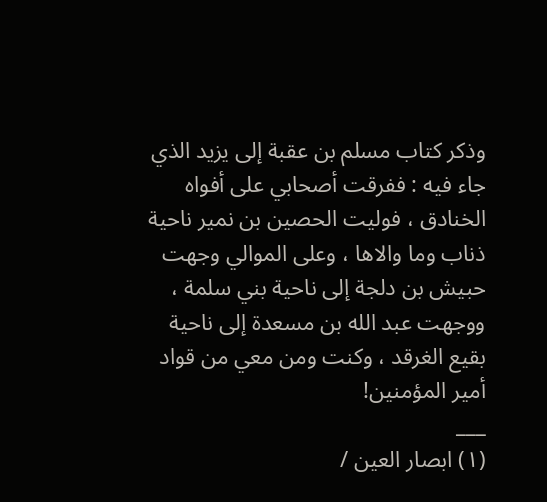وذكر كتاب مسلم بن عقبة إلى يزيد الذي جاء فيه : ففرقت أصحابي على أفواه الخنادق ، فوليت الحصين بن نمير ناحية ذناب وما والاها ، وعلى الموالي وجهت حبيش بن دلجة إلى ناحية بني سلمة ، ووجهت عبد الله بن مسعدة إلى ناحية بقيع الغرقد ، وكنت ومن معي من قواد أمير المؤمنين!
___
(١) ابصار العين /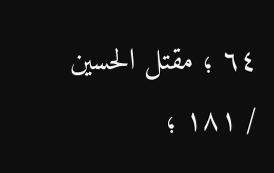٦٤ ؛ مقتل الحسين / ١٨١ ؛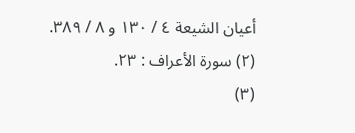أعيان الشيعة ٤ / ١٣٠ و ٨ / ٣٨٩.
(٢) سورة الأعراف : ٢٣.
(٣)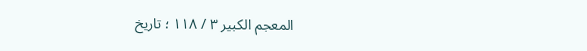المعجم الكبير ٣ / ١١٨ ؛ تاريخ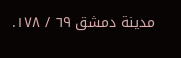مدينة دمشق ٦٩ / ١٧٨.